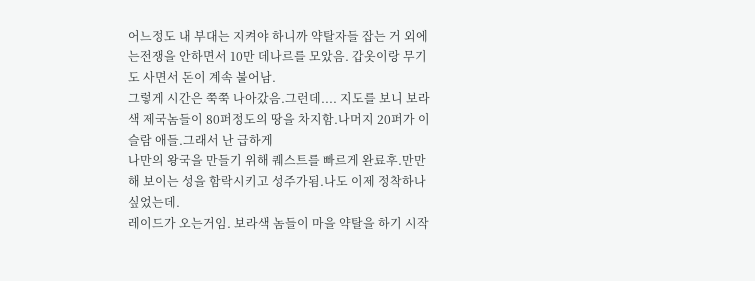어느정도 내 부대는 지켜야 하니까 약탈자들 잡는 거 외에는전쟁을 안하면서 10만 데나르를 모았음. 갑옷이랑 무기도 사면서 돈이 계속 불어남.
그렇게 시간은 쭉쭉 나아갔음.그런데.... 지도를 보니 보라색 제국놈들이 80퍼정도의 땅을 차지함.나머지 20퍼가 이슬람 애들.그래서 난 급하게
나만의 왕국을 만들기 위해 퀘스트를 빠르게 완료후.만만해 보이는 성을 함락시키고 성주가됨.나도 이제 정착하나 싶었는데.
레이드가 오는거임. 보라색 놈들이 마을 약탈을 하기 시작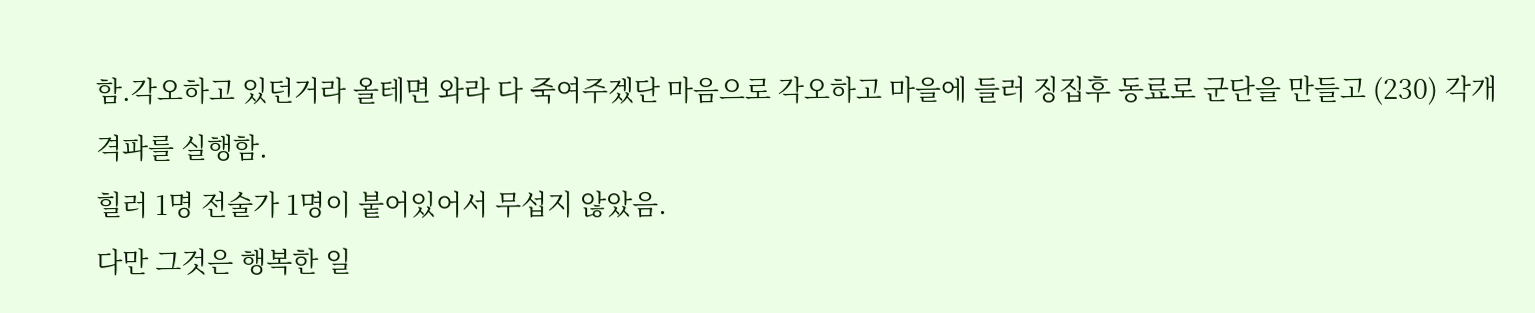함.각오하고 있던거라 올테면 와라 다 죽여주겠단 마음으로 각오하고 마을에 들러 징집후 동료로 군단을 만들고 (230) 각개격파를 실행함.
힐러 1명 전술가 1명이 붙어있어서 무섭지 않았음.
다만 그것은 행복한 일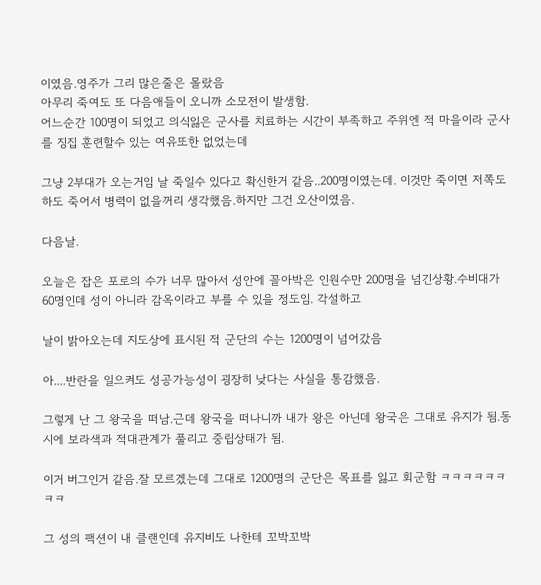이였음.영주가 그리 많은줄은 몰랐음
아무리 죽여도 또 다음애들이 오니까 소모전이 발생함.
어느순간 100명이 되었고 의식잃은 군사를 치료하는 시간이 부족하고 주위엔 적 마을이라 군사를 징집 훈련할수 있는 여유또한 없었는데

그냥 2부대가 오는거임 날 죽일수 있다고 확신한거 같음..200명이였는데. 이것만 죽이면 저쪽도 하도 죽어서 병력이 없을꺼리 생각했음.하지만 그건 오산이였음.

다음날.

오늘은 잡은 포로의 수가 너무 많아서 성안에 꼴아박은 인원수만 200명을 넘긴상황.수비대가 60명인데 성이 아니라 감옥이라고 부를 수 있을 정도임. 각설하고

날이 밝아오는데 지도상에 표시된 적 군단의 수는 1200명이 넘어갔음

아....반란을 일으켜도 성공가능성이 굉장히 낮다는 사실을 통감했음.

그렇게 난 그 왕국을 떠남.근데 왕국을 떠나니까 내가 왕은 아닌데 왕국은 그대로 유지가 됨.동시에 보라색과 적대관계가 풀리고 중립상태가 됨.

이거 버그인거 같음.잘 모르겠는데 그대로 1200명의 군단은 목표를 잃고 회군함 ㅋㅋㅋㅋㅋㅋㅋㅋ

그 성의 팩션이 내 클랜인데 유지비도 나한테 꼬박꼬박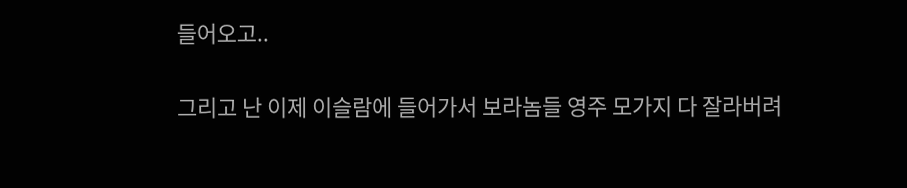들어오고..

그리고 난 이제 이슬람에 들어가서 보라놈들 영주 모가지 다 잘라버려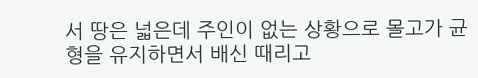서 땅은 넓은데 주인이 없는 상황으로 몰고가 균형을 유지하면서 배신 때리고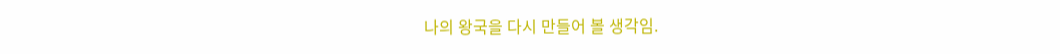나의 왕국을 다시 만들어 볼 생각임.